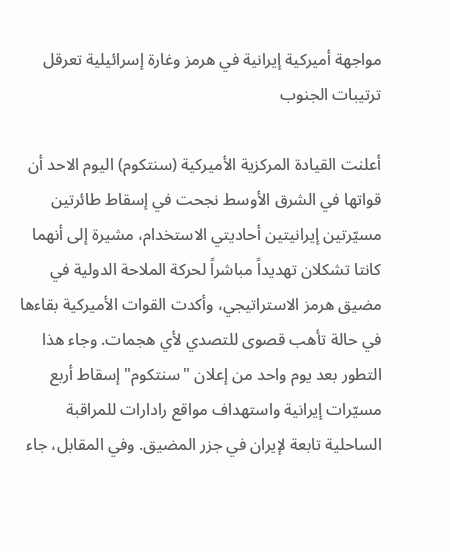مواجهة أميركية إيرانية في هرمز وغارة إسرائيلية تعرقل ترتيبات الجنوب

أعلنت القيادة المركزية الأميركية (سنتكوم) اليوم الاحد أن قواتها في الشرق الأوسط نجحت في إسقاط طائرتين مسيّرتين إيرانيتين أحاديتي الاستخدام، مشيرة إلى أنهما كانتا تشكلان تهديداً مباشراً لحركة الملاحة الدولية في مضيق هرمز الاستراتيجي، وأكدت القوات الأميركية بقاءها في حالة تأهب قصوى للتصدي لأي هجمات. وجاء هذا التطور بعد يوم واحد من إعلان "سنتكوم" إسقاط أربع مسيّرات إيرانية واستهداف مواقع رادارات للمراقبة الساحلية تابعة لإيران في جزر المضيق. وفي المقابل، جاء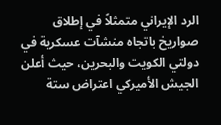الرد الإيراني متمثلاً في إطلاق صواريخ باتجاه منشآت عسكرية في دولتي الكويت والبحرين، حيث أعلن الجيش الأميركي اعتراض ستة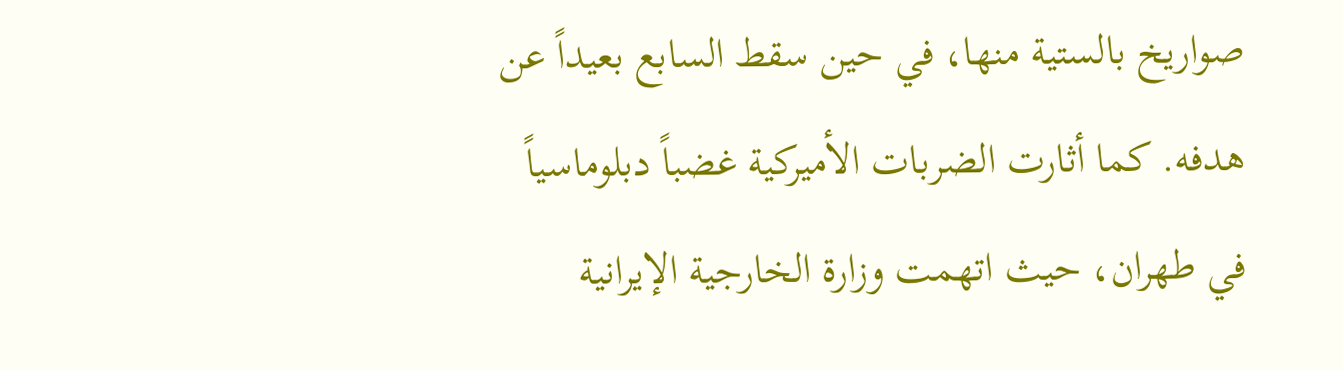صواريخ بالستية منها، في حين سقط السابع بعيداً عن هدفه. كما أثارت الضربات الأميركية غضباً دبلوماسياً في طهران، حيث اتهمت وزارة الخارجية الإيرانية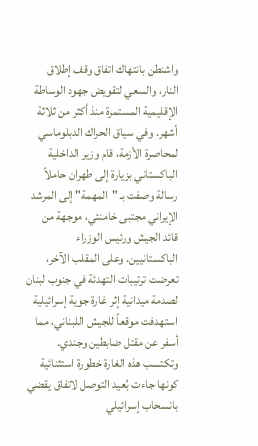واشنطن بانتهاك اتفاق وقف إطلاق النار، والسعي لتقويض جهود الوساطة الإقليمية المستمرة منذ أكثر من ثلاثة أشهر. وفي سياق الحراك الدبلوماسي لمحاصرة الأزمة، قام وزير الداخلية الباكستاني بزيارة إلى طهران حاملاً رسالة وصفت بـ "المهمة" إلى المرشد الإيراني مجتبى خامنئي، موجهة من قائد الجيش ورئيس الوزراء الباكستانيين. وعلى المقلب الآخر، تعرضت ترتيبات التهدئة في جنوب لبنان لصدمة ميدانية إثر غارة جوية إسرائيلية استهدفت موقعاً للجيش اللبناني، مما أسفر عن مقتل ضابطين وجندي. وتكتسب هذه الغارة خطورة استثنائية كونها جاءت بُعيد التوصل لاتفاق يقضي بانسحاب إسرائيلي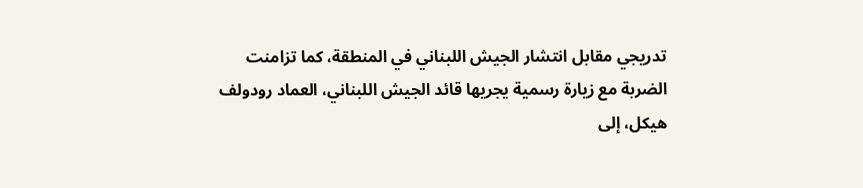تدريجي مقابل انتشار الجيش اللبناني في المنطقة، كما تزامنت الضربة مع زيارة رسمية يجريها قائد الجيش اللبناني، العماد رودولف هيكل، إلى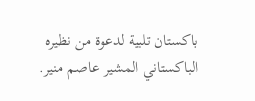باكستان تلبية لدعوة من نظيره الباكستاني المشير عاصم منير.